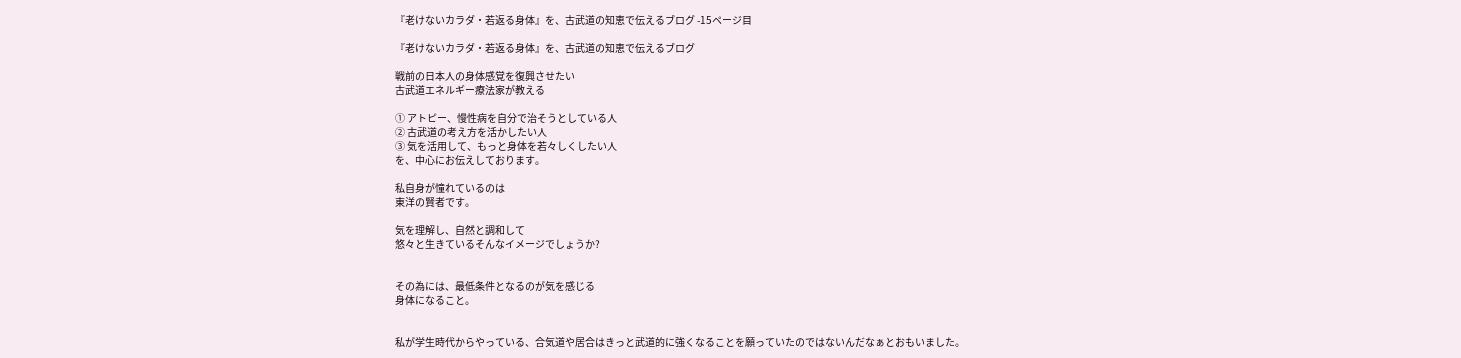『老けないカラダ・若返る身体』を、古武道の知恵で伝えるブログ -15ページ目

『老けないカラダ・若返る身体』を、古武道の知恵で伝えるブログ

戦前の日本人の身体感覚を復興させたい
古武道エネルギー療法家が教える

① アトピー、慢性病を自分で治そうとしている人
② 古武道の考え方を活かしたい人
③ 気を活用して、もっと身体を若々しくしたい人
を、中心にお伝えしております。

私自身が憧れているのは
東洋の賢者です。

気を理解し、自然と調和して
悠々と生きているそんなイメージでしょうか?


その為には、最低条件となるのが気を感じる
身体になること。


私が学生時代からやっている、合気道や居合はきっと武道的に強くなることを願っていたのではないんだなぁとおもいました。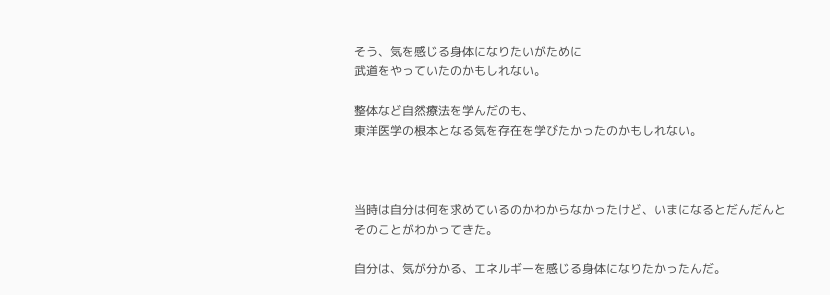そう、気を感じる身体になりたいがために
武道をやっていたのかもしれない。

整体など自然療法を学んだのも、
東洋医学の根本となる気を存在を学びたかったのかもしれない。



当時は自分は何を求めているのかわからなかったけど、いまになるとだんだんと
そのことがわかってきた。

自分は、気が分かる、エネルギーを感じる身体になりたかったんだ。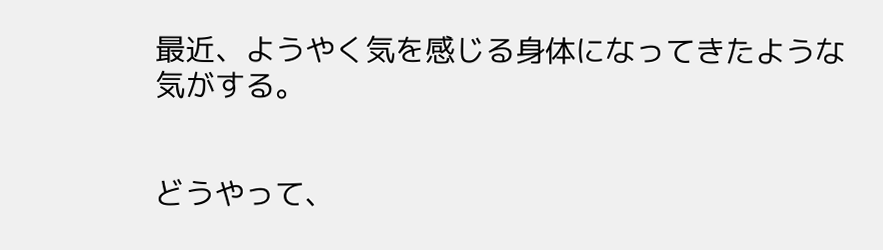最近、ようやく気を感じる身体になってきたような気がする。


どうやって、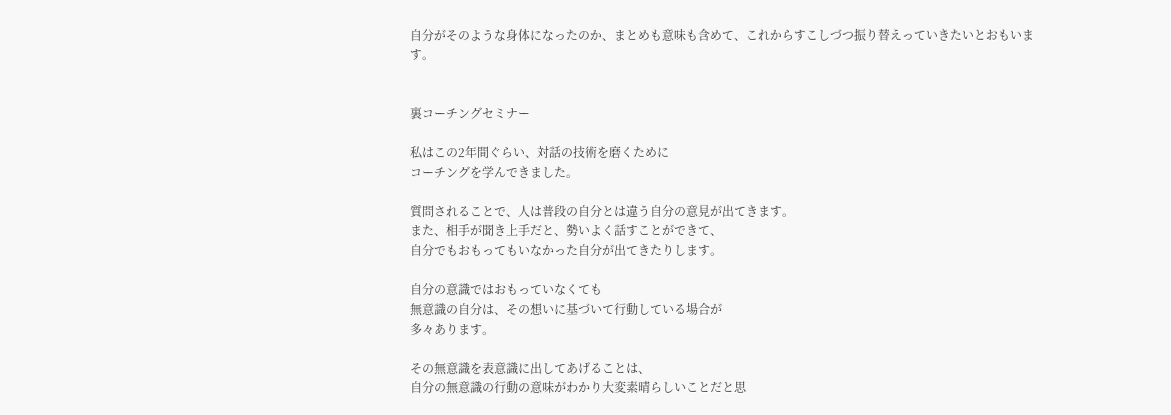自分がそのような身体になったのか、まとめも意味も含めて、これからすこしづつ振り替えっていきたいとおもいます。


裏コーチングセミナー

私はこの2年間ぐらい、対話の技術を磨くために
コーチングを学んできました。

質問されることで、人は普段の自分とは違う自分の意見が出てきます。
また、相手が聞き上手だと、勢いよく話すことができて、
自分でもおもってもいなかった自分が出てきたりします。

自分の意識ではおもっていなくても
無意識の自分は、その想いに基づいて行動している場合が
多々あります。

その無意識を表意識に出してあげることは、
自分の無意識の行動の意味がわかり大変素晴らしいことだと思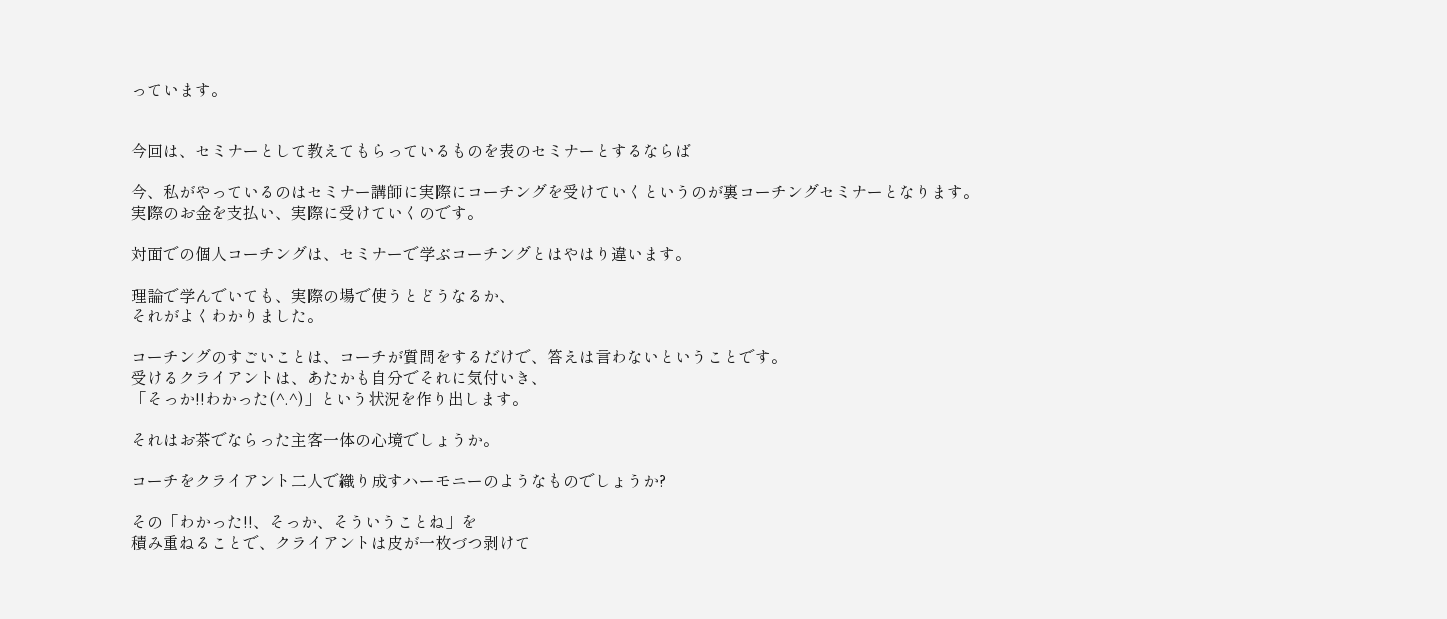っています。


今回は、セミナーとして教えてもらっているものを表のセミナーとするならば

今、私がやっているのはセミナー講師に実際にコーチングを受けていくというのが裏コーチングセミナーとなります。
実際のお金を支払い、実際に受けていくのです。

対面での個人コーチングは、セミナーで学ぶコーチングとはやはり違います。

理論で学んでいても、実際の場で使うとどうなるか、
それがよくわかりました。

コーチングのすごいことは、コーチが質問をするだけで、答えは言わないということです。
受けるクライアントは、あたかも自分でそれに気付いき、
「そっか!!わかった(^.^)」という状況を作り出します。

それはお茶でならった主客一体の心境でしょうか。

コーチをクライアント二人で織り成すハーモニーのようなものでしょうか?

その「わかった!!、そっか、そういうことね」を
積み重ねることで、クライアントは皮が一枚づつ剥けて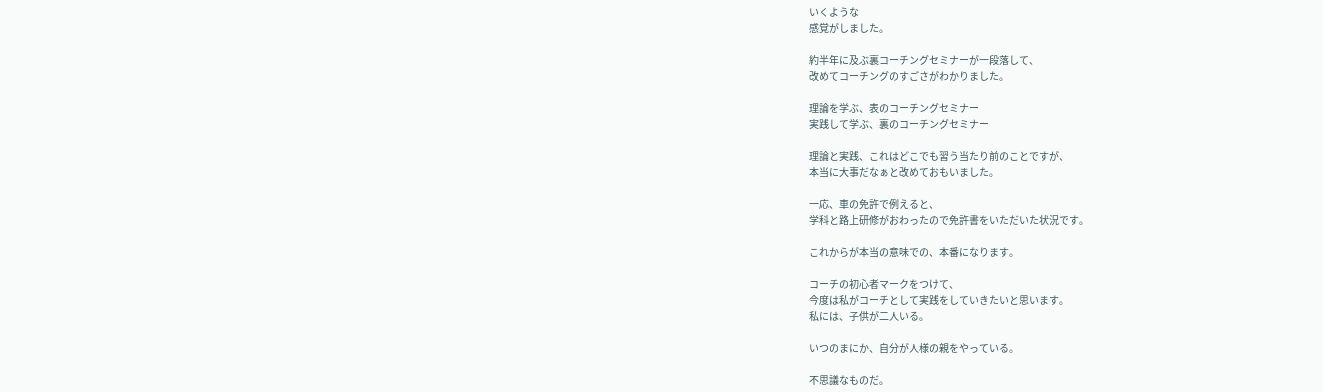いくような
感覚がしました。

約半年に及ぶ裏コーチングセミナーが一段落して、
改めてコーチングのすごさがわかりました。

理論を学ぶ、表のコーチングセミナー
実践して学ぶ、裏のコーチングセミナー

理論と実践、これはどこでも習う当たり前のことですが、
本当に大事だなぁと改めておもいました。

一応、車の免許で例えると、
学科と路上研修がおわったので免許書をいただいた状況です。

これからが本当の意味での、本番になります。

コーチの初心者マークをつけて、
今度は私がコーチとして実践をしていきたいと思います。
私には、子供が二人いる。

いつのまにか、自分が人様の親をやっている。

不思議なものだ。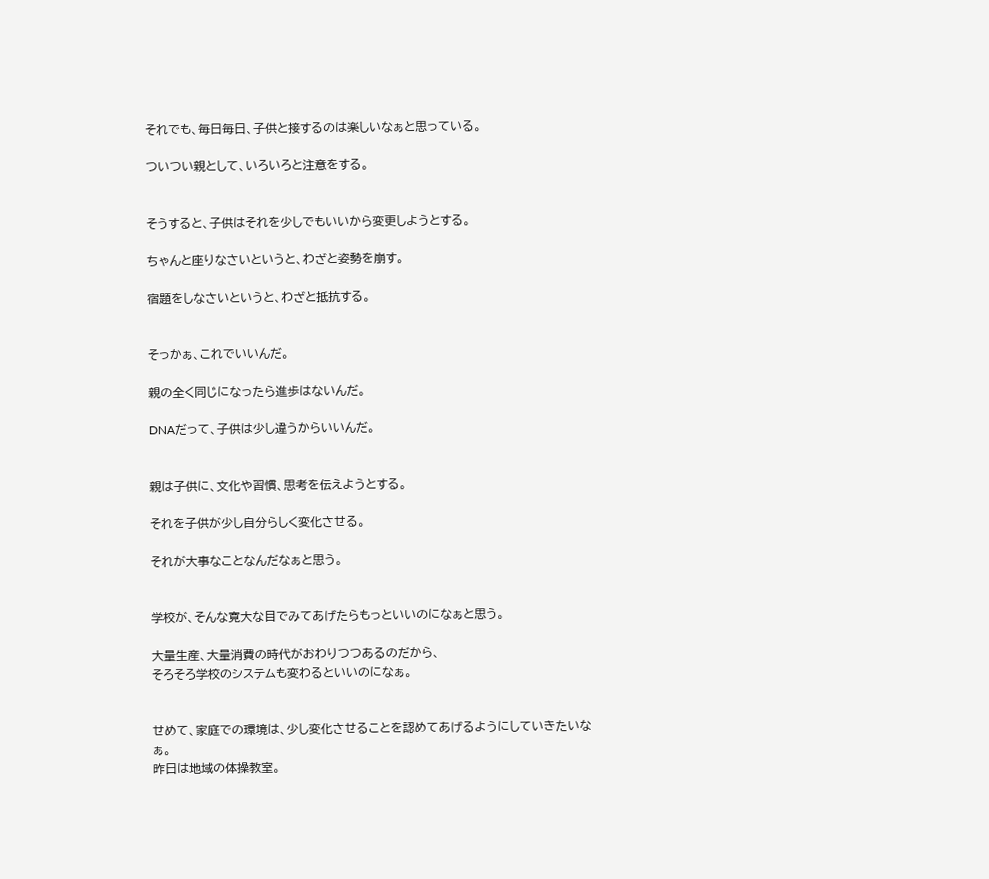それでも、毎日毎日、子供と接するのは楽しいなぁと思っている。

ついつい親として、いろいろと注意をする。


そうすると、子供はそれを少しでもいいから変更しようとする。

ちゃんと座りなさいというと、わざと姿勢を崩す。

宿題をしなさいというと、わざと抵抗する。


そっかぁ、これでいいんだ。

親の全く同じになったら進歩はないんだ。

DNAだって、子供は少し違うからいいんだ。


親は子供に、文化や習慣、思考を伝えようとする。

それを子供が少し自分らしく変化させる。

それが大事なことなんだなぁと思う。


学校が、そんな寛大な目でみてあげたらもっといいのになぁと思う。

大量生産、大量消費の時代がおわりつつあるのだから、
そろそろ学校のシステムも変わるといいのになぁ。


せめて、家庭での環境は、少し変化させることを認めてあげるようにしていきたいなぁ。
昨日は地域の体操教室。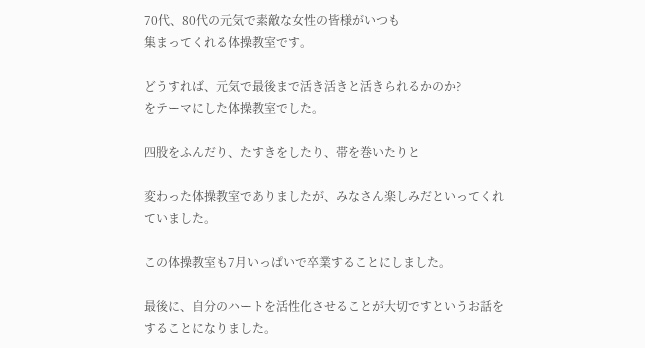70代、80代の元気で素敵な女性の皆様がいつも
集まってくれる体操教室です。

どうすれば、元気で最後まで活き活きと活きられるかのか?
をテーマにした体操教室でした。

四股をふんだり、たすきをしたり、帯を巻いたりと

変わった体操教室でありましたが、みなさん楽しみだといってくれ
ていました。

この体操教室も7月いっぱいで卒業することにしました。

最後に、自分のハートを活性化させることが大切ですというお話を
することになりました。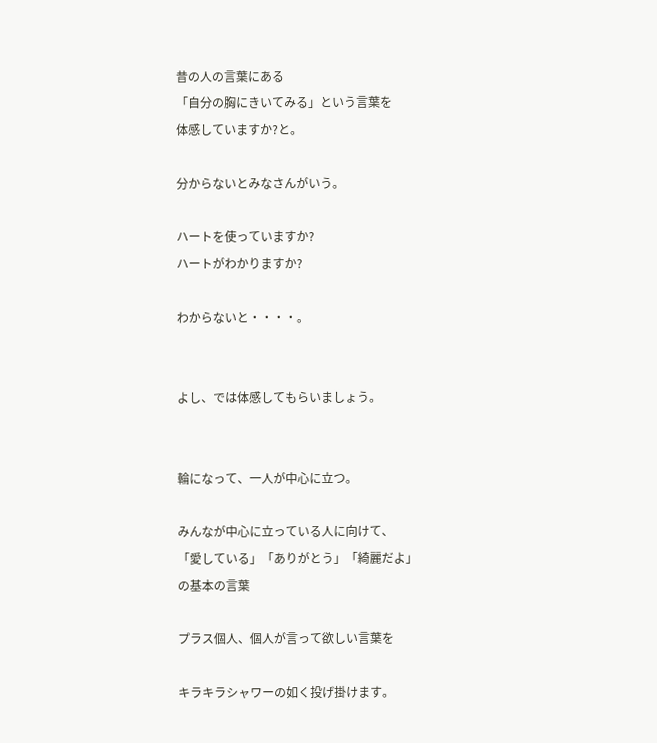昔の人の言葉にある
「自分の胸にきいてみる」という言葉を
体感していますか?と。

分からないとみなさんがいう。

ハートを使っていますか?
ハートがわかりますか?

わからないと・・・・。


よし、では体感してもらいましょう。


輪になって、一人が中心に立つ。

みんなが中心に立っている人に向けて、
「愛している」「ありがとう」「綺麗だよ」
の基本の言葉

プラス個人、個人が言って欲しい言葉を

キラキラシャワーの如く投げ掛けます。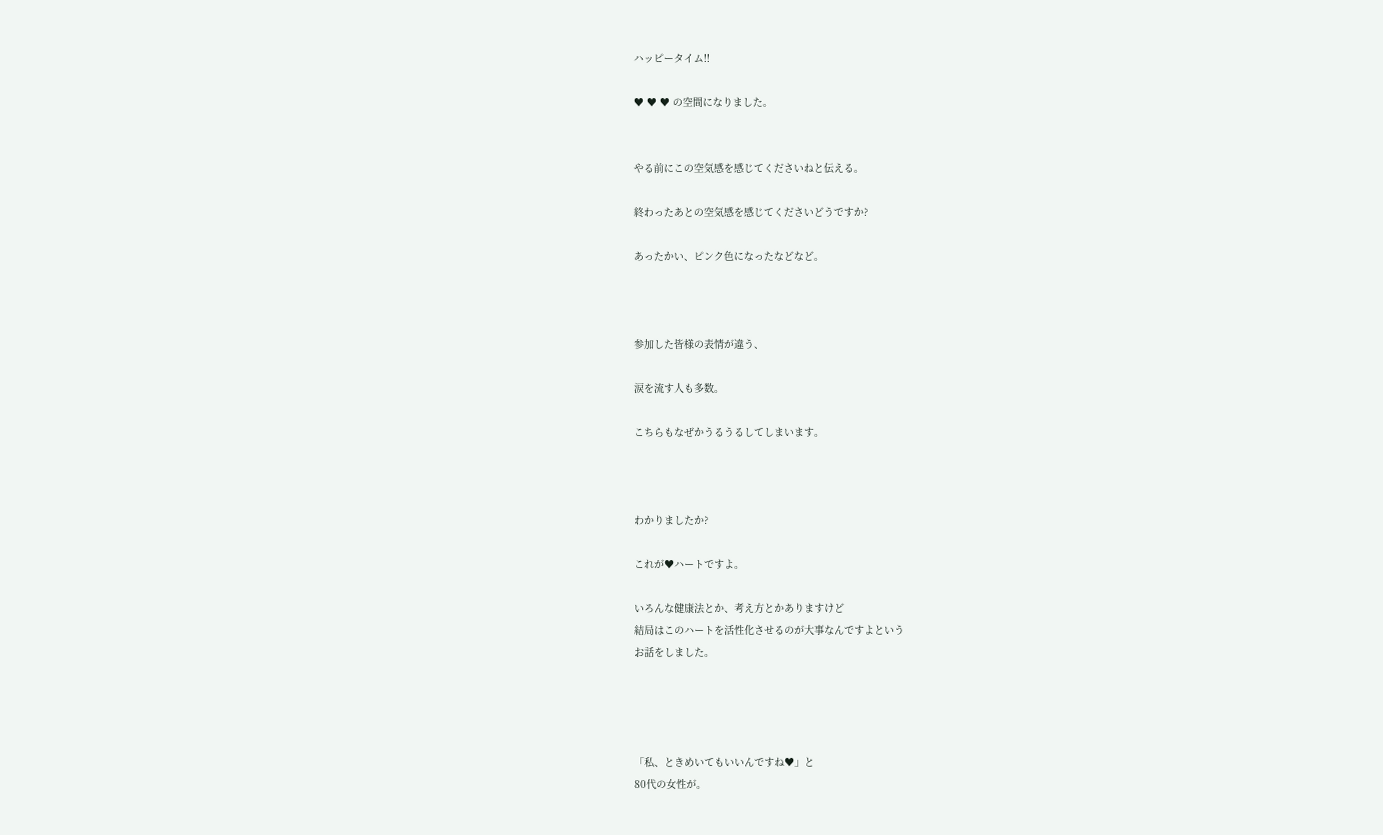ハッピータイム!!

♥ ♥ ♥ の空間になりました。


やる前にこの空気感を感じてくださいねと伝える。

終わったあとの空気感を感じてくださいどうですか?

あったかい、ピンク色になったなどなど。



参加した皆様の表情が違う、

涙を流す人も多数。

こちらもなぜかうるうるしてしまいます。



わかりましたか?

これが♥ハートですよ。

いろんな健康法とか、考え方とかありますけど
結局はこのハートを活性化させるのが大事なんですよという
お話をしました。




「私、ときめいてもいいんですね♥」と
80代の女性が。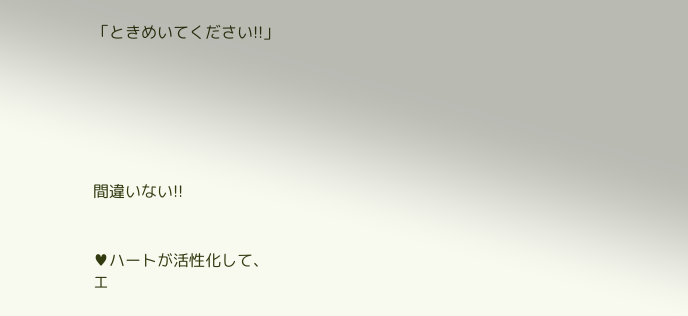「ときめいてください!!」






間違いない!!


♥ハートが活性化して、
エ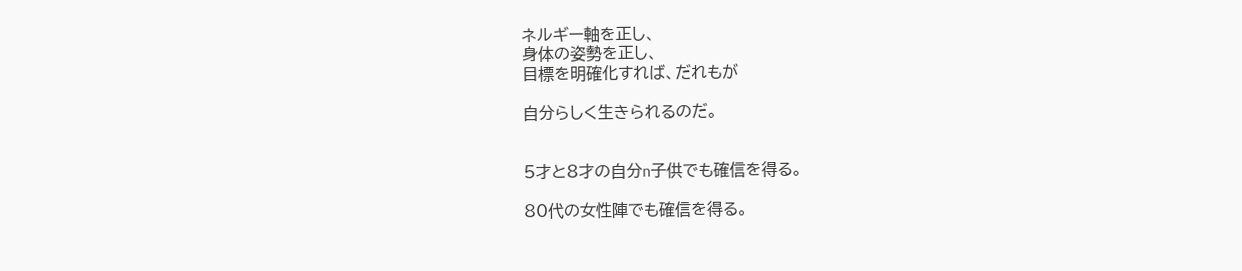ネルギー軸を正し、
身体の姿勢を正し、
目標を明確化すれば、だれもが

自分らしく生きられるのだ。


5才と8才の自分n子供でも確信を得る。

80代の女性陣でも確信を得る。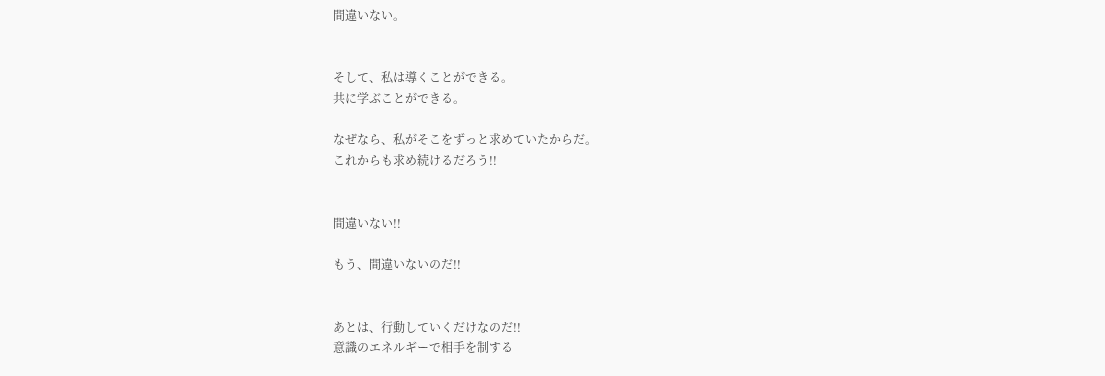間違いない。


そして、私は導くことができる。
共に学ぶことができる。

なぜなら、私がそこをずっと求めていたからだ。
これからも求め続けるだろう!!


間違いない!!

もう、間違いないのだ!!


あとは、行動していくだけなのだ!!
意識のエネルギーで相手を制する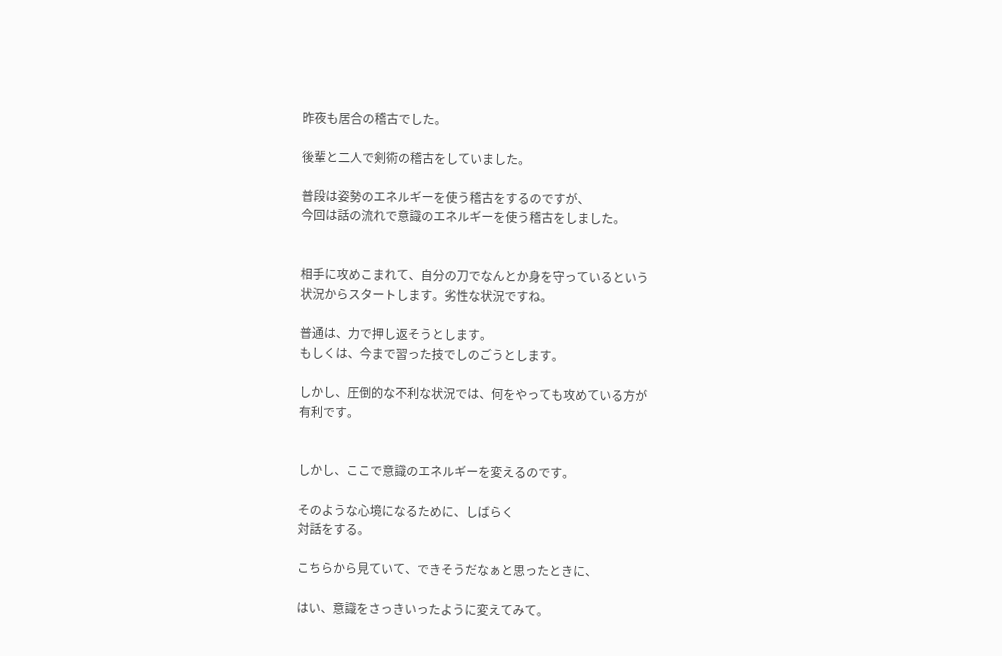昨夜も居合の稽古でした。

後輩と二人で剣術の稽古をしていました。

普段は姿勢のエネルギーを使う稽古をするのですが、
今回は話の流れで意識のエネルギーを使う稽古をしました。


相手に攻めこまれて、自分の刀でなんとか身を守っているという
状況からスタートします。劣性な状況ですね。

普通は、力で押し返そうとします。
もしくは、今まで習った技でしのごうとします。

しかし、圧倒的な不利な状況では、何をやっても攻めている方が
有利です。


しかし、ここで意識のエネルギーを変えるのです。

そのような心境になるために、しばらく
対話をする。

こちらから見ていて、できそうだなぁと思ったときに、

はい、意識をさっきいったように変えてみて。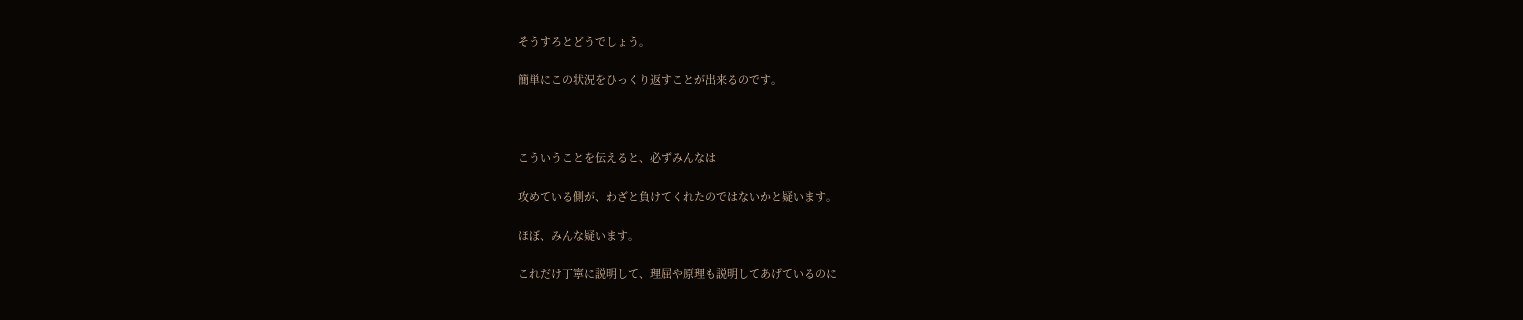そうすろとどうでしょう。

簡単にこの状況をひっくり返すことが出来るのです。



こういうことを伝えると、必ずみんなは

攻めている側が、わざと負けてくれたのではないかと疑います。

ほぼ、みんな疑います。

これだけ丁寧に説明して、理屈や原理も説明してあげているのに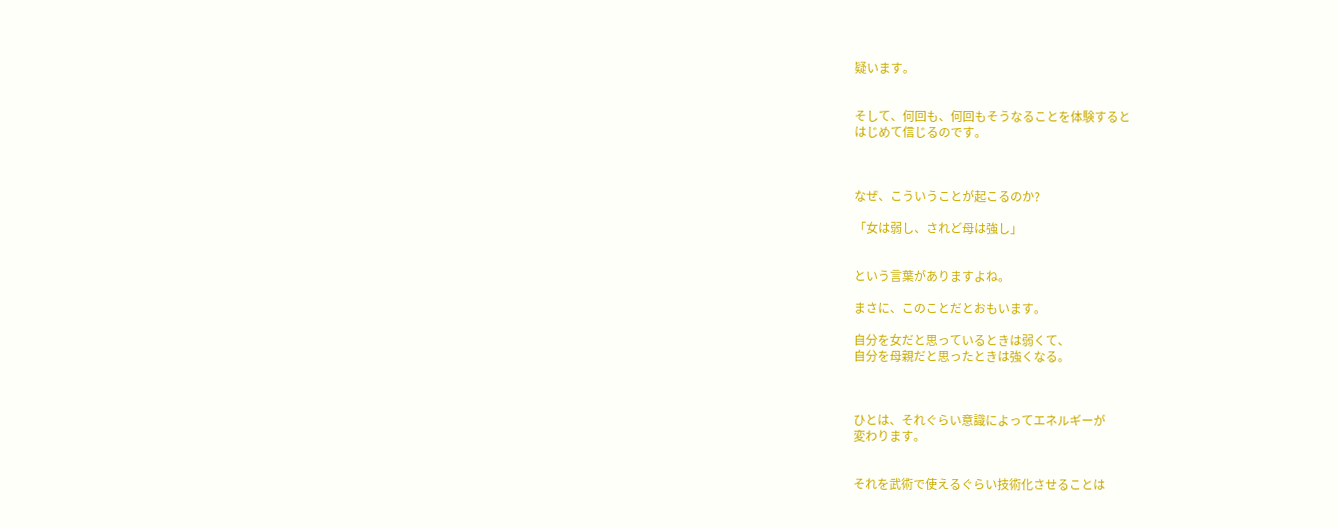疑います。


そして、何回も、何回もそうなることを体験すると
はじめて信じるのです。



なぜ、こういうことが起こるのか?

「女は弱し、されど母は強し」


という言葉がありますよね。

まさに、このことだとおもいます。

自分を女だと思っているときは弱くて、
自分を母親だと思ったときは強くなる。



ひとは、それぐらい意識によってエネルギーが
変わります。


それを武術で使えるぐらい技術化させることは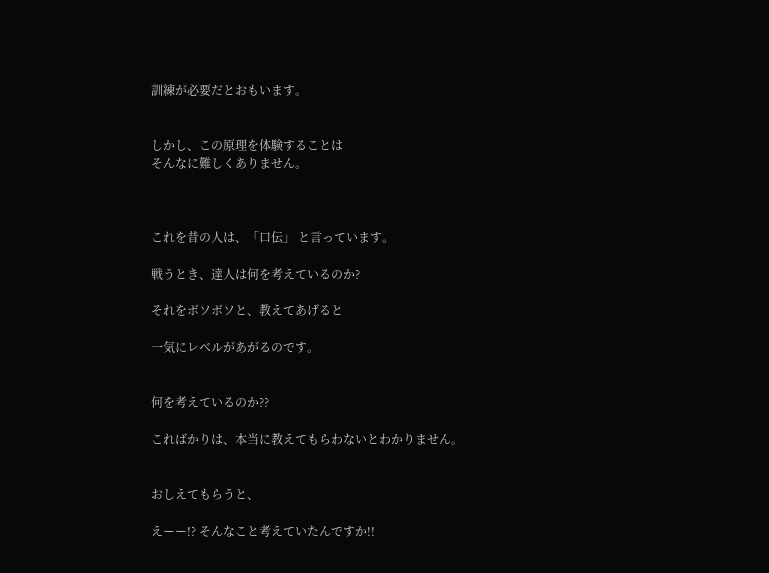訓練が必要だとおもいます。


しかし、この原理を体験することは
そんなに難しくありません。



これを昔の人は、「口伝」 と言っています。

戦うとき、達人は何を考えているのか?

それをボソボソと、教えてあげると

一気にレベルがあがるのです。


何を考えているのか??

こればかりは、本当に教えてもらわないとわかりません。


おしえてもらうと、

えーー!? そんなこと考えていたんですか!!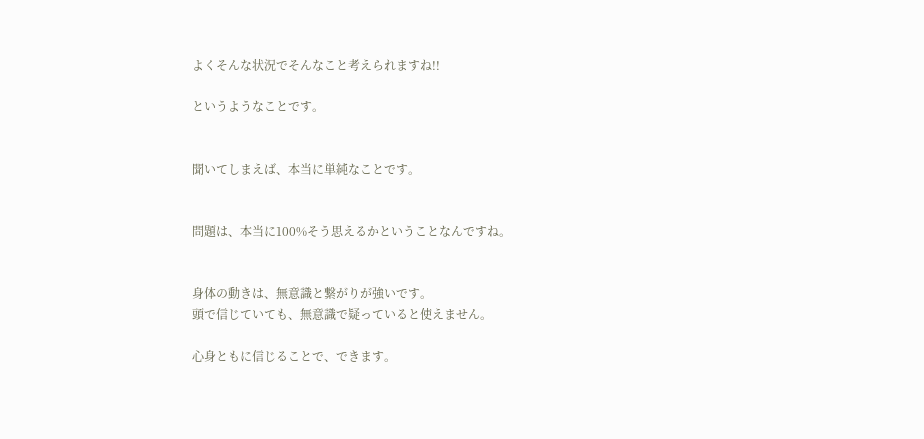よくそんな状況でそんなこと考えられますね!!

というようなことです。


聞いてしまえば、本当に単純なことです。


問題は、本当に100%そう思えるかということなんですね。


身体の動きは、無意識と繋がりが強いです。
頭で信じていても、無意識で疑っていると使えません。

心身ともに信じることで、できます。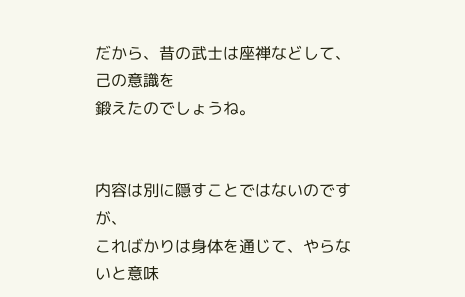だから、昔の武士は座禅などして、己の意識を
鍛えたのでしょうね。


内容は別に隠すことではないのですが、
こればかりは身体を通じて、やらないと意味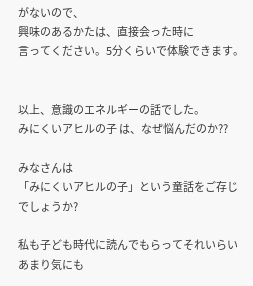がないので、
興味のあるかたは、直接会った時に
言ってください。5分くらいで体験できます。


以上、意識のエネルギーの話でした。
みにくいアヒルの子 は、なぜ悩んだのか??

みなさんは
「みにくいアヒルの子」という童話をご存じでしょうか?

私も子ども時代に読んでもらってそれいらいあまり気にも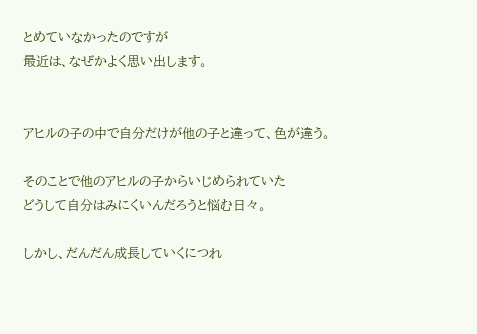とめていなかったのですが
最近は、なぜかよく思い出します。


アヒルの子の中で自分だけが他の子と違って、色が違う。

そのことで他のアヒルの子からいじめられていた
どうして自分はみにくいんだろうと悩む日々。

しかし、だんだん成長していくにつれ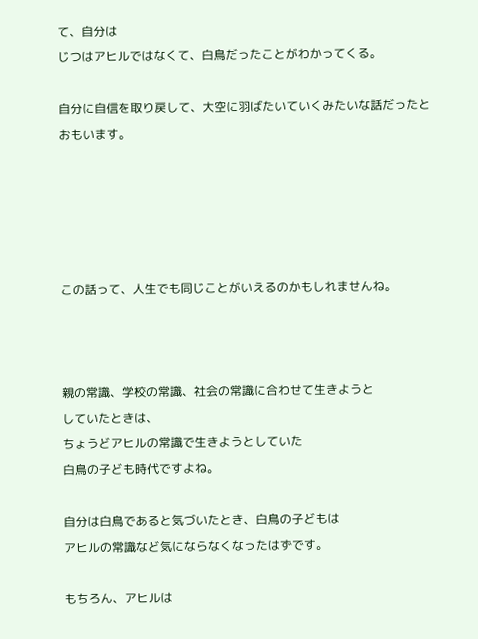て、自分は
じつはアヒルではなくて、白鳥だったことがわかってくる。

自分に自信を取り戻して、大空に羽ばたいていくみたいな話だったとおもいます。





この話って、人生でも同じことがいえるのかもしれませんね。



親の常識、学校の常識、社会の常識に合わせて生きようと
していたときは、
ちょうどアヒルの常識で生きようとしていた
白鳥の子ども時代ですよね。

自分は白鳥であると気づいたとき、白鳥の子どもは
アヒルの常識など気にならなくなったはずです。

もちろん、アヒルは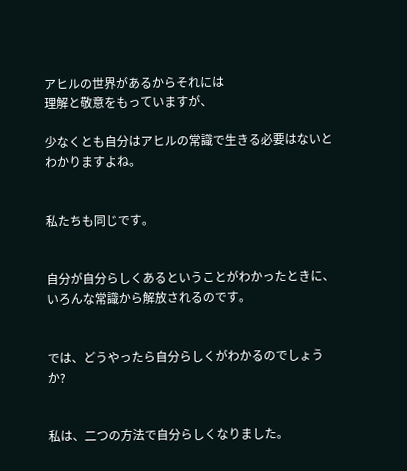アヒルの世界があるからそれには
理解と敬意をもっていますが、

少なくとも自分はアヒルの常識で生きる必要はないとわかりますよね。


私たちも同じです。


自分が自分らしくあるということがわかったときに、
いろんな常識から解放されるのです。


では、どうやったら自分らしくがわかるのでしょうか?


私は、二つの方法で自分らしくなりました。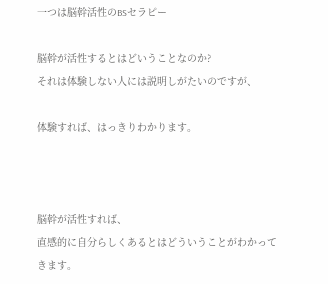一つは脳幹活性のBSセラピー

脳幹が活性するとはどいうことなのか?
それは体験しない人には説明しがたいのですが、

体験すれば、はっきりわかります。



脳幹が活性すれば、
直感的に自分らしくあるとはどういうことがわかってきます。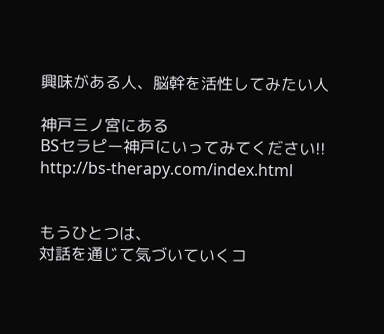興味がある人、脳幹を活性してみたい人

神戸三ノ宮にある
BSセラピー神戸にいってみてください!!
http://bs-therapy.com/index.html


もうひとつは、
対話を通じて気づいていくコ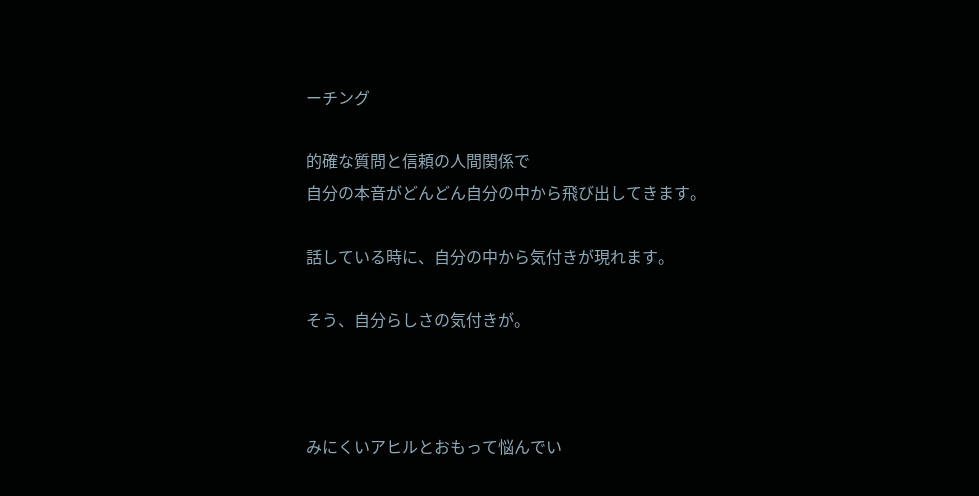ーチング

的確な質問と信頼の人間関係で
自分の本音がどんどん自分の中から飛び出してきます。

話している時に、自分の中から気付きが現れます。

そう、自分らしさの気付きが。



みにくいアヒルとおもって悩んでい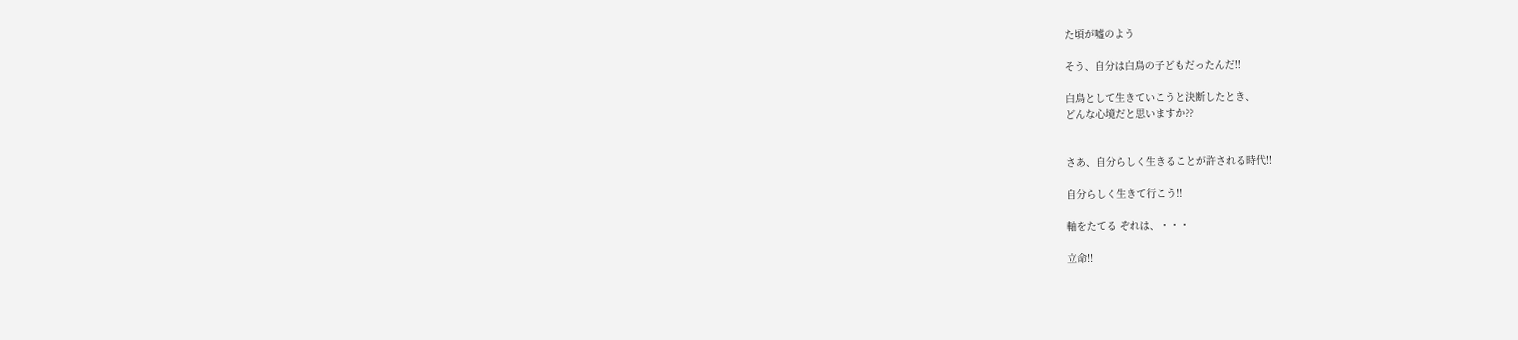た頃が嘘のよう

そう、自分は白鳥の子どもだったんだ!!

白鳥として生きていこうと決断したとき、
どんな心境だと思いますか??


さあ、自分らしく生きることが許される時代!!

自分らしく生きて行こう!!

軸をたてる ぞれは、・・・

立命!!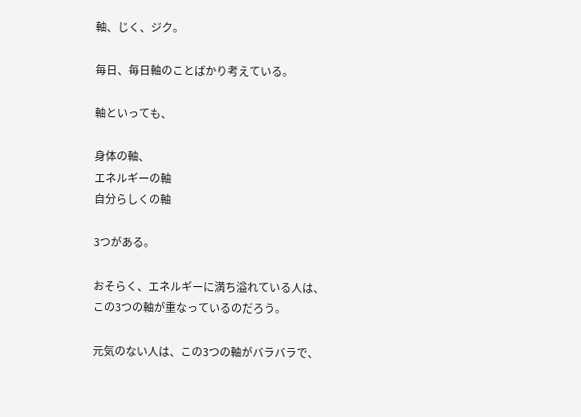軸、じく、ジク。

毎日、毎日軸のことばかり考えている。

軸といっても、

身体の軸、
エネルギーの軸
自分らしくの軸

3つがある。

おそらく、エネルギーに満ち溢れている人は、
この3つの軸が重なっているのだろう。

元気のない人は、この3つの軸がバラバラで、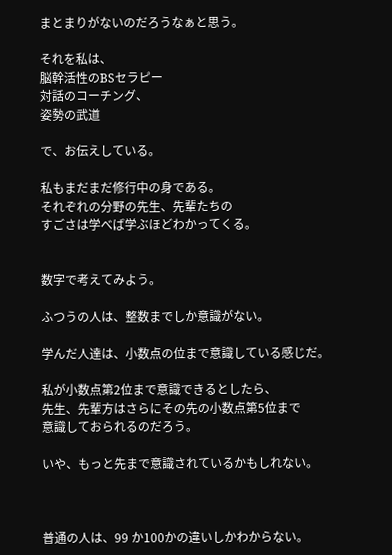まとまりがないのだろうなぁと思う。

それを私は、
脳幹活性のBSセラピー
対話のコーチング、
姿勢の武道

で、お伝えしている。

私もまだまだ修行中の身である。
それぞれの分野の先生、先輩たちの
すごさは学べば学ぶほどわかってくる。


数字で考えてみよう。

ふつうの人は、整数までしか意識がない。

学んだ人達は、小数点の位まで意識している感じだ。

私が小数点第2位まで意識できるとしたら、
先生、先輩方はさらにその先の小数点第5位まで
意識しておられるのだろう。

いや、もっと先まで意識されているかもしれない。



普通の人は、99 か100かの違いしかわからない。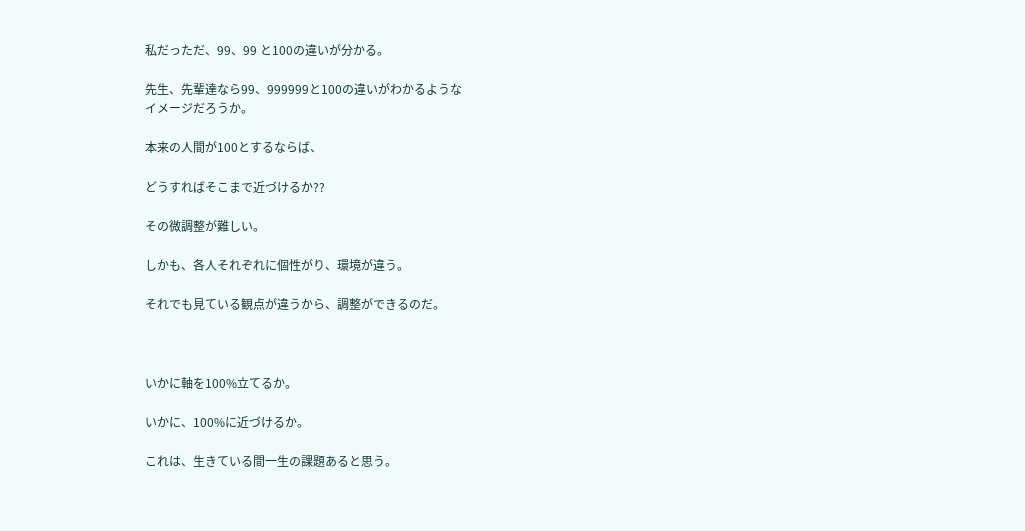私だっただ、99、99 と100の違いが分かる。

先生、先輩達なら99、999999と100の違いがわかるような
イメージだろうか。

本来の人間が100とするならば、

どうすればそこまで近づけるか??

その微調整が難しい。

しかも、各人それぞれに個性がり、環境が違う。

それでも見ている観点が違うから、調整ができるのだ。



いかに軸を100%立てるか。

いかに、100%に近づけるか。

これは、生きている間一生の課題あると思う。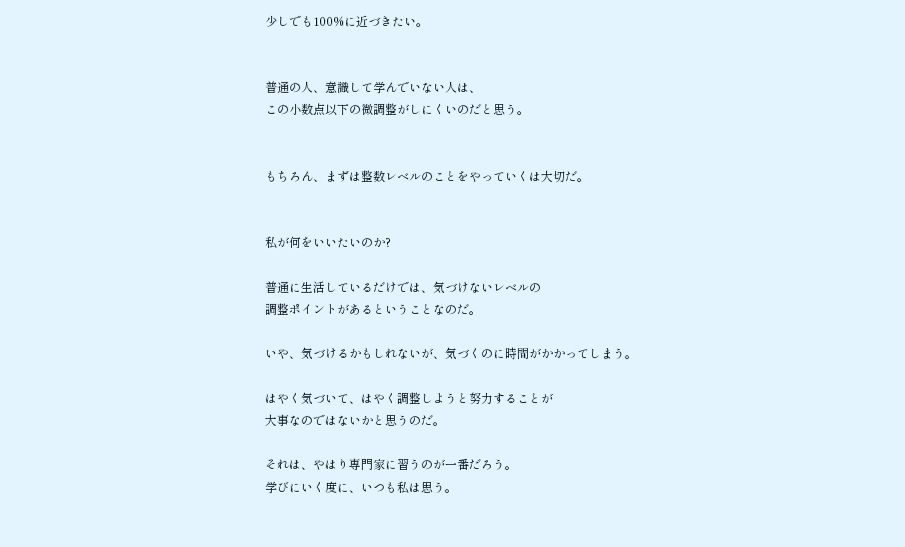少しでも100%に近づきたい。


普通の人、意識して学んでいない人は、
この小数点以下の微調整がしにくいのだと思う。


もちろん、まずは整数レベルのことをやっていくは大切だ。


私が何をいいたいのか?

普通に生活しているだけでは、気づけないレベルの
調整ポイントがあるということなのだ。

いや、気づけるかもしれないが、気づくのに時間がかかってしまう。

はやく気づいて、はやく調整しようと努力することが
大事なのではないかと思うのだ。

それは、やはり専門家に習うのが一番だろう。
学びにいく度に、いつも私は思う。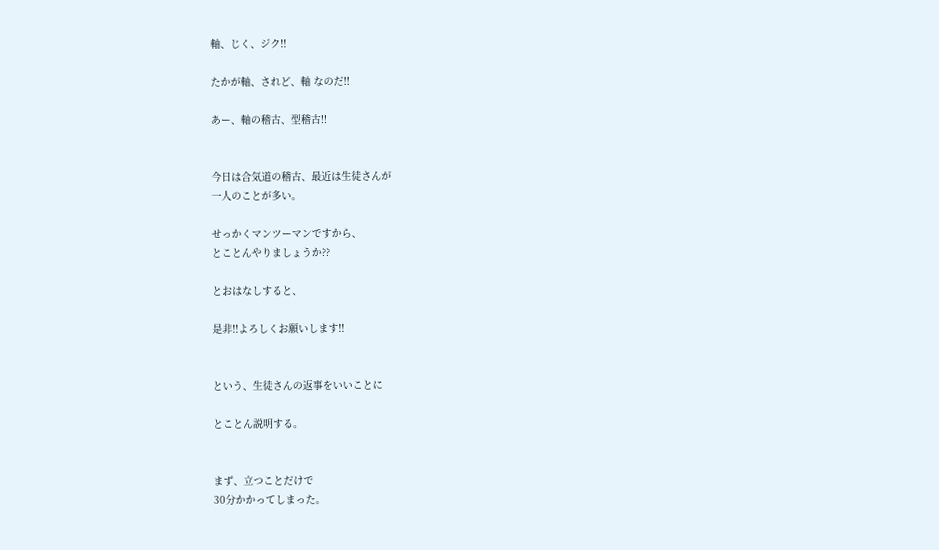軸、じく、ジク!!

たかが軸、されど、軸 なのだ!!

あー、軸の稽古、型稽古!!


今日は合気道の稽古、最近は生徒さんが
一人のことが多い。

せっかくマンツーマンですから、
とことんやりましょうか??

とおはなしすると、

是非!!よろしくお願いします!!


という、生徒さんの返事をいいことに

とことん説明する。


まず、立つことだけで
30分かかってしまった。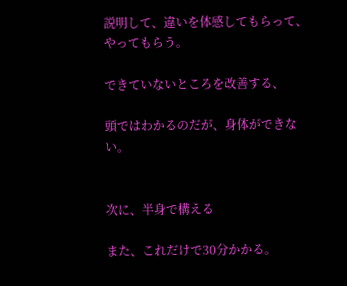説明して、違いを体感してもらって、
やってもらう。

できていないところを改善する、

頭ではわかるのだが、身体ができない。


次に、半身で構える

また、これだけで30分かかる。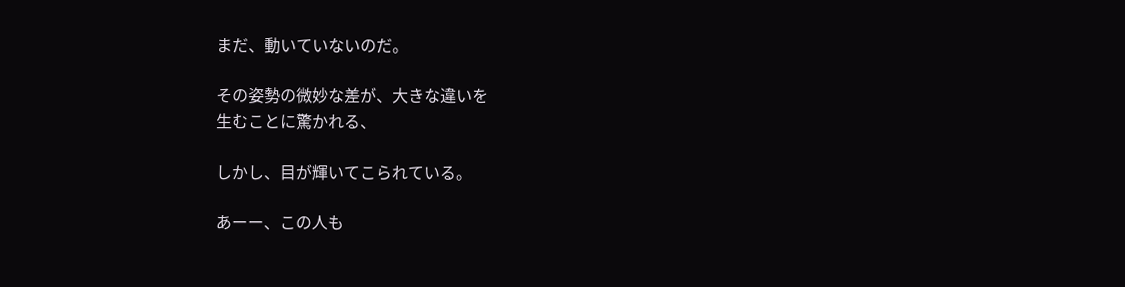まだ、動いていないのだ。

その姿勢の微妙な差が、大きな違いを
生むことに驚かれる、

しかし、目が輝いてこられている。

あーー、この人も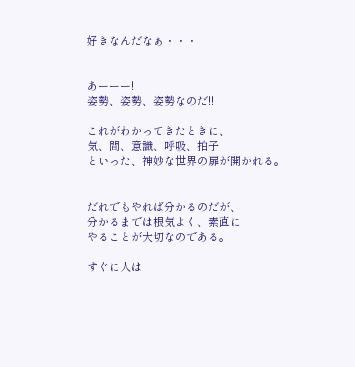好きなんだなぁ・・・


あーーー!
姿勢、姿勢、姿勢なのだ!!

これがわかってきたときに、
気、間、意識、呼吸、拍子
といった、神妙な世界の扉が開かれる。


だれでもやれば分かるのだが、
分かるまでは根気よく、素直に
やることが大切なのである。

すぐに人は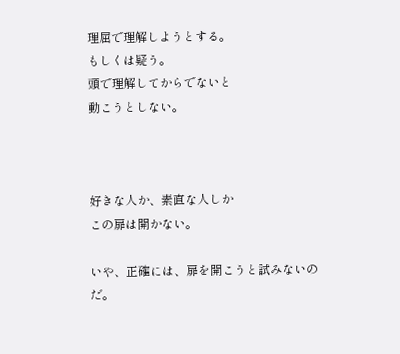理屈で理解しようとする。
もしくは疑う。
頭で理解してからでないと
動こうとしない。



好きな人か、素直な人しか
この扉は開かない。

いや、正確には、扉を開こうと試みないのだ。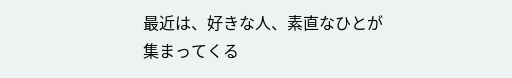最近は、好きな人、素直なひとが
集まってくる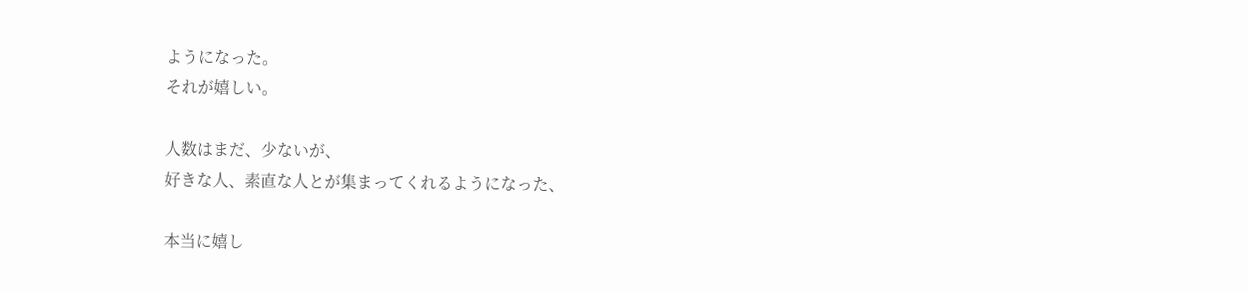ようになった。
それが嬉しい。

人数はまだ、少ないが、
好きな人、素直な人とが集まってくれるようになった、

本当に嬉し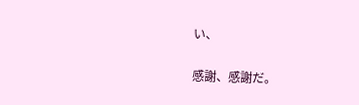い、

感謝、感謝だ。